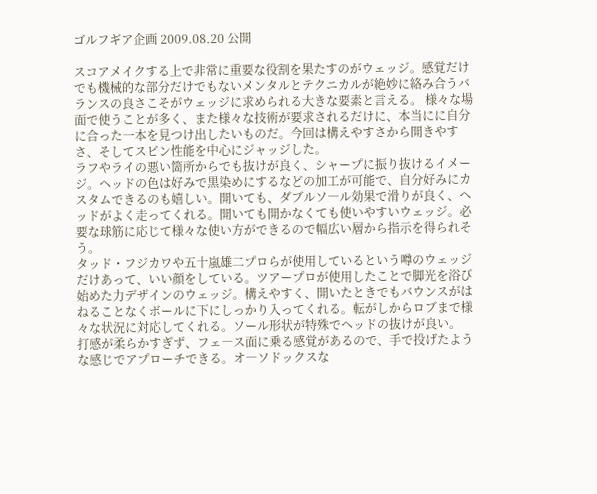ゴルフギア企画 2009.08.20 公開

スコアメイクする上で非常に重要な役割を果たすのがウェッジ。感覚だけでも機械的な部分だけでもないメンタルとテクニカルが絶妙に絡み合うバランスの良さこそがウェッジに求められる大きな要素と言える。 様々な場面で使うことが多く、また様々な技術が要求されるだけに、本当にに自分に合った一本を見つけ出したいものだ。今回は構えやすさから開きやすさ、そしてスピン性能を中心にジャッジした。
ラフやライの悪い箇所からでも抜けが良く、シャープに振り抜けるイメージ。ヘッドの色は好みで黒染めにするなどの加工が可能で、自分好みにカスタムできるのも嬉しい。開いても、ダブルソ―ル効果で滑りが良く、ヘッドがよく走ってくれる。開いても開かなくても使いやすいウェッジ。必要な球筋に応じて様々な使い方ができるので幅広い層から指示を得られそう。
タッド・フジカワや五十嵐雄二プロらが使用しているという噂のウェッジだけあって、いい顔をしている。ツアープロが使用したことで脚光を浴び始めた力デザインのウェッジ。構えやすく、開いたときでもバウンスがはねることなくボールに下にしっかり入ってくれる。転がしからロブまで様々な状況に対応してくれる。ソール形状が特殊でヘッドの抜けが良い。
打感が柔らかすぎず、フェ―ス面に乗る感覚があるので、手で投げたような感じでアプローチできる。オ―ソドックスな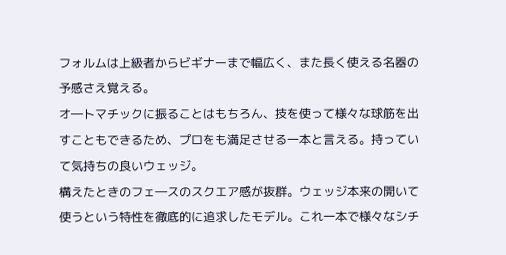フォルムは上級者からビギナーまで幅広く、また長く使える名器の予感さえ覚える。
オ―トマチックに振ることはもちろん、技を使って様々な球筋を出すこともできるため、プロをも満足させる一本と言える。持っていて気持ちの良いウェッジ。
構えたときのフェ―スのスクエア感が抜群。ウェッジ本来の開いて使うという特性を徹底的に追求したモデル。これ一本で様々なシチ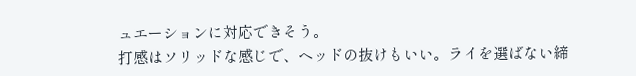ュエーションに対応できそう。
打感はソリッドな感じで、ヘッドの抜けもいい。ライを選ばない締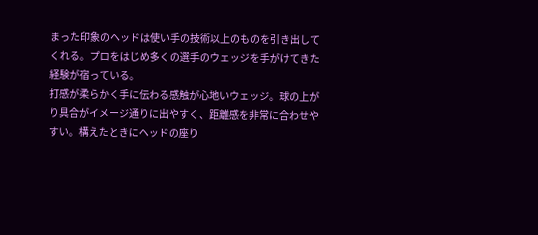まった印象のヘッドは使い手の技術以上のものを引き出してくれる。プロをはじめ多くの選手のウェッジを手がけてきた経験が宿っている。
打感が柔らかく手に伝わる感触が心地いウェッジ。球の上がり具合がイメージ通りに出やすく、距離感を非常に合わせやすい。構えたときにヘッドの座り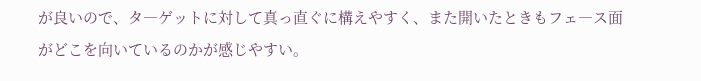が良いので、タ―ゲットに対して真っ直ぐに構えやすく、また開いたときもフェ―ス面がどこを向いているのかが感じやすい。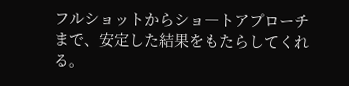フルショットからショ―トアプローチまで、安定した結果をもたらしてくれる。